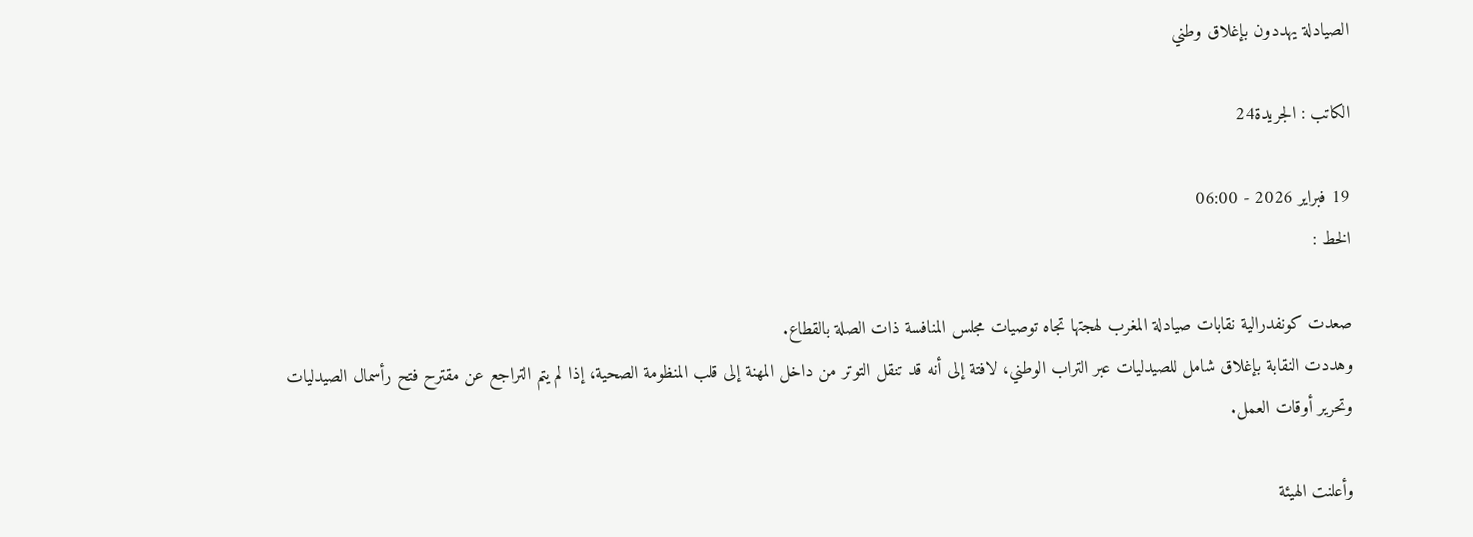الصيادلة يهددون بإغلاق وطني

الكاتب : الجريدة24

19 فبراير 2026 - 06:00
الخط :

صعدت كونفدرالية نقابات صيادلة المغرب لهجتها تجاه توصيات مجلس المنافسة ذات الصلة بالقطاع.
وهددت النقابة بإغلاق شامل للصيدليات عبر التراب الوطني، لافتة إلى أنه قد تنقل التوتر من داخل المهنة إلى قلب المنظومة الصحية، إذا لم يتم التراجع عن مقترح فتح رأسمال الصيدليات وتحرير أوقات العمل.

وأعلنت الهيئة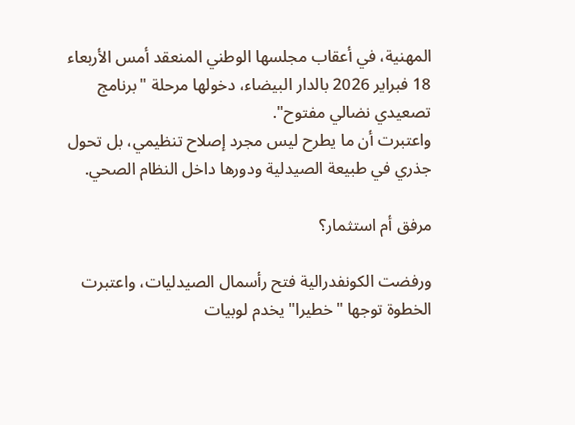المهنية، في أعقاب مجلسها الوطني المنعقد أمس الأربعاء 18 فبراير 2026 بالدار البيضاء، دخولها مرحلة "برنامج تصعيدي نضالي مفتوح".
واعتبرت أن ما يطرح ليس مجرد إصلاح تنظيمي، بل تحول جذري في طبيعة الصيدلية ودورها داخل النظام الصحي.

مرفق أم استثمار؟

ورفضت الكونفدرالية فتح رأسمال الصيدليات، واعتبرت الخطوة توجها "خطيرا" يخدم لوبيات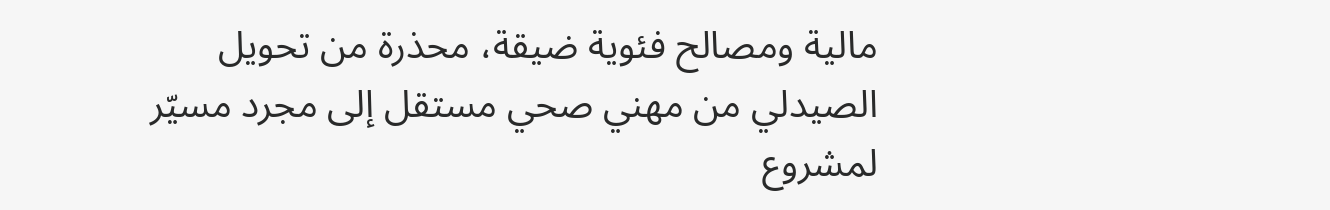مالية ومصالح فئوية ضيقة، محذرة من تحويل الصيدلي من مهني صحي مستقل إلى مجرد مسيّر لمشروع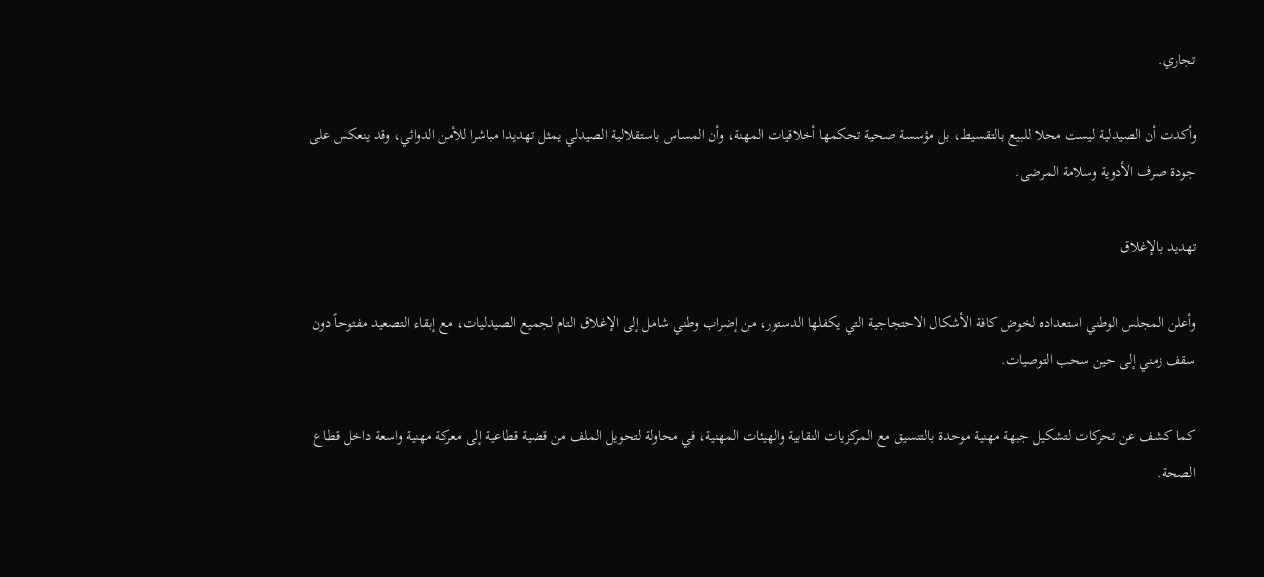تجاري.

وأكدت أن الصيدلية ليست محلا للبيع بالتقسيط، بل مؤسسة صحية تحكمها أخلاقيات المهنة، وأن المساس باستقلالية الصيدلي يمثل تهديدا مباشرا للأمن الدوائي، وقد ينعكس على جودة صرف الأدوية وسلامة المرضى.

تهديد بالإغلاق

وأعلن المجلس الوطني استعداده لخوض كافة الأشكال الاحتجاجية التي يكفلها الدستور، من إضراب وطني شامل إلى الإغلاق التام لجميع الصيدليات، مع إبقاء التصعيد مفتوحاً دون سقف زمني إلى حين سحب التوصيات.

كما كشف عن تحركات لتشكيل جبهة مهنية موحدة بالتنسيق مع المركزيات النقابية والهيئات المهنية، في محاولة لتحويل الملف من قضية قطاعية إلى معركة مهنية واسعة داخل قطاع الصحة.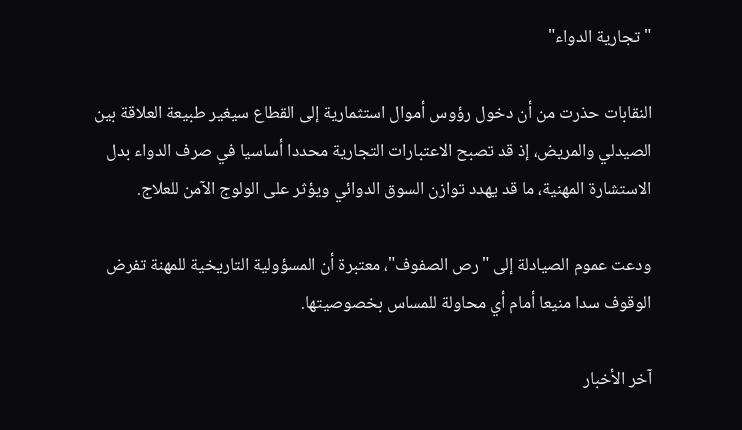"تجارية الدواء"

النقابات حذرت من أن دخول رؤوس أموال استثمارية إلى القطاع سيغير طبيعة العلاقة بين الصيدلي والمريض، إذ قد تصبح الاعتبارات التجارية محددا أساسيا في صرف الدواء بدل الاستشارة المهنية، ما قد يهدد توازن السوق الدوائي ويؤثر على الولوج الآمن للعلاج.

ودعت عموم الصيادلة إلى "رص الصفوف"، معتبرة أن المسؤولية التاريخية للمهنة تفرض الوقوف سدا منيعا أمام أي محاولة للمساس بخصوصيتها.

آخر الأخبار